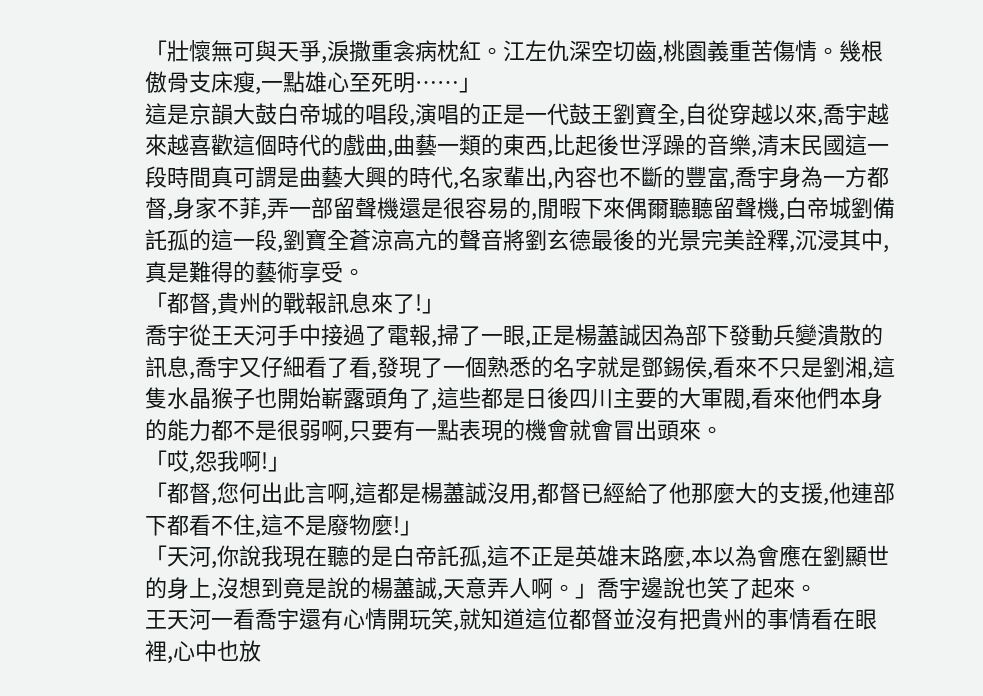「壯懷無可與天爭,淚撒重衾病枕紅。江左仇深空切齒,桃園義重苦傷情。幾根傲骨支床瘦,一點雄心至死明……」
這是京韻大鼓白帝城的唱段,演唱的正是一代鼓王劉寶全,自從穿越以來,喬宇越來越喜歡這個時代的戲曲,曲藝一類的東西,比起後世浮躁的音樂,清末民國這一段時間真可謂是曲藝大興的時代,名家輩出,內容也不斷的豐富,喬宇身為一方都督,身家不菲,弄一部留聲機還是很容易的,閒暇下來偶爾聽聽留聲機,白帝城劉備託孤的這一段,劉寶全蒼涼高亢的聲音將劉玄德最後的光景完美詮釋,沉浸其中,真是難得的藝術享受。
「都督,貴州的戰報訊息來了!」
喬宇從王天河手中接過了電報,掃了一眼,正是楊藎誠因為部下發動兵變潰散的訊息,喬宇又仔細看了看,發現了一個熟悉的名字就是鄧錫侯,看來不只是劉湘,這隻水晶猴子也開始嶄露頭角了,這些都是日後四川主要的大軍閥,看來他們本身的能力都不是很弱啊,只要有一點表現的機會就會冒出頭來。
「哎,怨我啊!」
「都督,您何出此言啊,這都是楊藎誠沒用,都督已經給了他那麼大的支援,他連部下都看不住,這不是廢物麼!」
「天河,你說我現在聽的是白帝託孤,這不正是英雄末路麼,本以為會應在劉顯世的身上,沒想到竟是說的楊藎誠,天意弄人啊。」喬宇邊說也笑了起來。
王天河一看喬宇還有心情開玩笑,就知道這位都督並沒有把貴州的事情看在眼裡,心中也放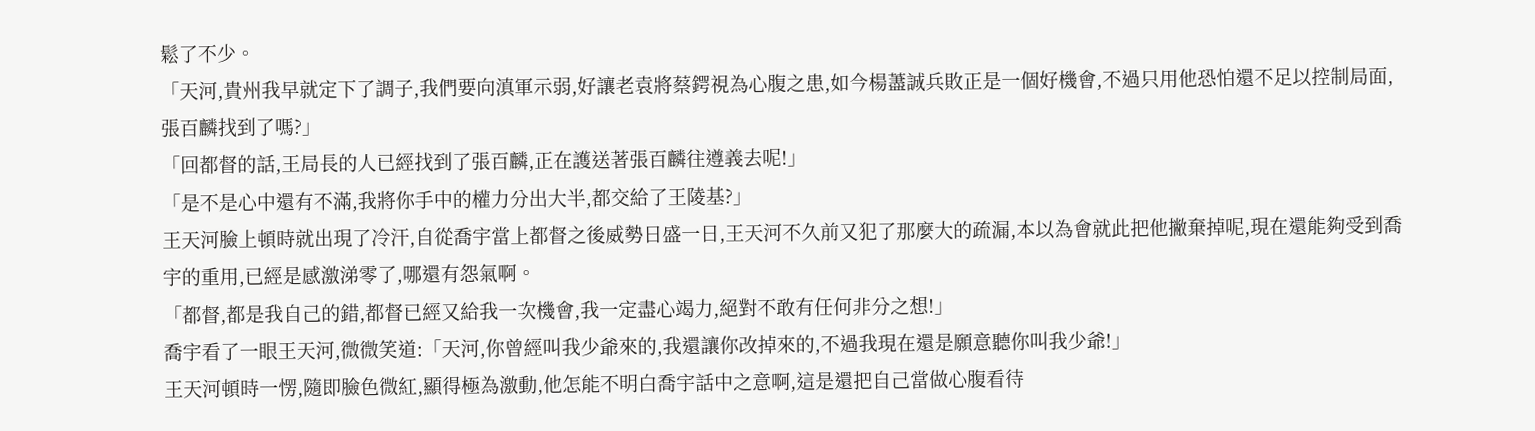鬆了不少。
「天河,貴州我早就定下了調子,我們要向滇軍示弱,好讓老袁將蔡鍔視為心腹之患,如今楊藎誠兵敗正是一個好機會,不過只用他恐怕還不足以控制局面,張百麟找到了嗎?」
「回都督的話,王局長的人已經找到了張百麟,正在護送著張百麟往遵義去呢!」
「是不是心中還有不滿,我將你手中的權力分出大半,都交給了王陵基?」
王天河臉上頓時就出現了冷汗,自從喬宇當上都督之後威勢日盛一日,王天河不久前又犯了那麼大的疏漏,本以為會就此把他撇棄掉呢,現在還能夠受到喬宇的重用,已經是感激涕零了,哪還有怨氣啊。
「都督,都是我自己的錯,都督已經又給我一次機會,我一定盡心竭力,絕對不敢有任何非分之想!」
喬宇看了一眼王天河,微微笑道:「天河,你曾經叫我少爺來的,我還讓你改掉來的,不過我現在還是願意聽你叫我少爺!」
王天河頓時一愣,隨即臉色微紅,顯得極為激動,他怎能不明白喬宇話中之意啊,這是還把自己當做心腹看待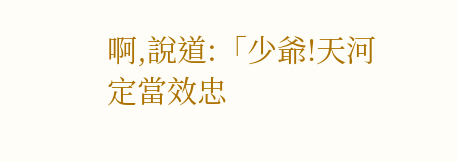啊,說道:「少爺!天河定當效忠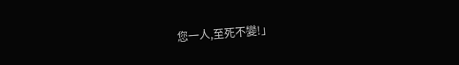您一人,至死不變!」